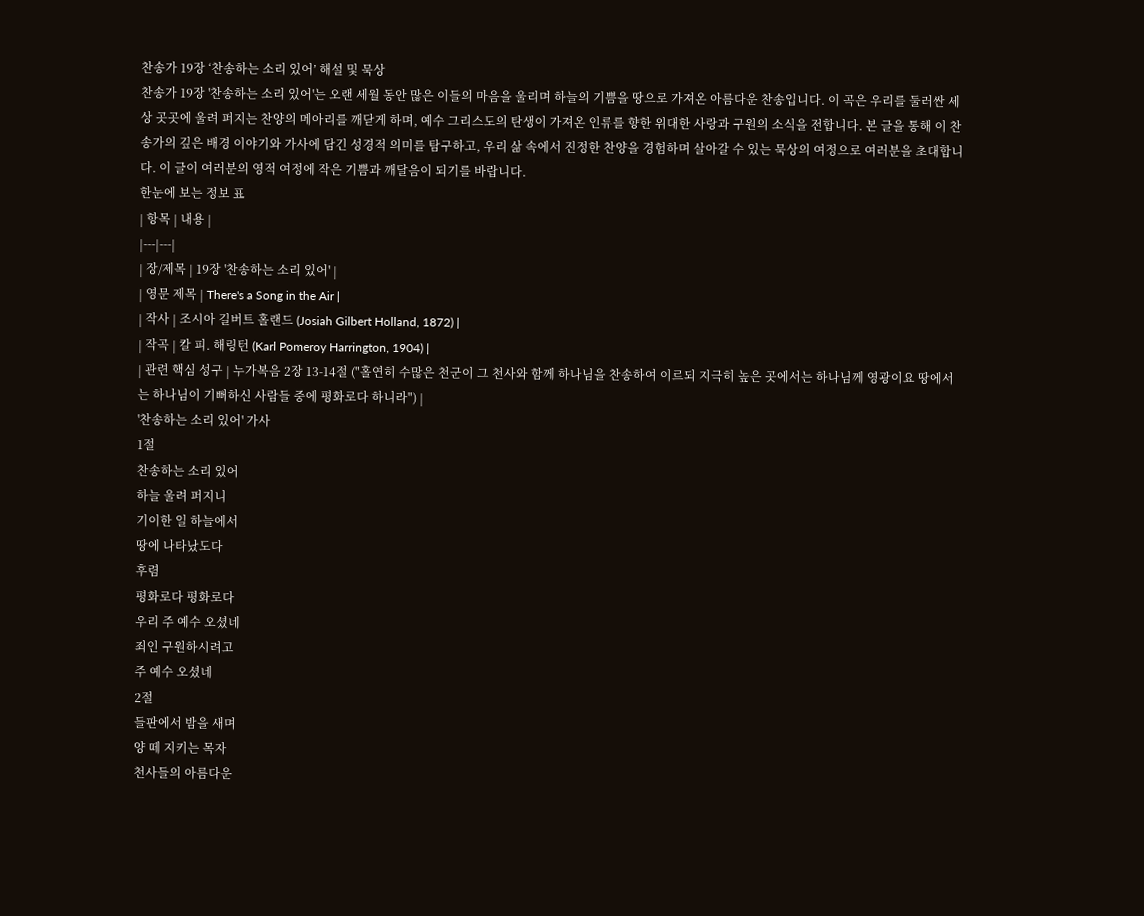찬송가 19장 ‘찬송하는 소리 있어’ 해설 및 묵상
찬송가 19장 '찬송하는 소리 있어'는 오랜 세월 동안 많은 이들의 마음을 울리며 하늘의 기쁨을 땅으로 가져온 아름다운 찬송입니다. 이 곡은 우리를 둘러싼 세상 곳곳에 울려 퍼지는 찬양의 메아리를 깨닫게 하며, 예수 그리스도의 탄생이 가져온 인류를 향한 위대한 사랑과 구원의 소식을 전합니다. 본 글을 통해 이 찬송가의 깊은 배경 이야기와 가사에 담긴 성경적 의미를 탐구하고, 우리 삶 속에서 진정한 찬양을 경험하며 살아갈 수 있는 묵상의 여정으로 여러분을 초대합니다. 이 글이 여러분의 영적 여정에 작은 기쁨과 깨달음이 되기를 바랍니다.
한눈에 보는 정보 표
| 항목 | 내용 |
|---|---|
| 장/제목 | 19장 '찬송하는 소리 있어' |
| 영문 제목 | There's a Song in the Air |
| 작사 | 조시아 길버트 홀랜드 (Josiah Gilbert Holland, 1872) |
| 작곡 | 칼 피. 해링턴 (Karl Pomeroy Harrington, 1904) |
| 관련 핵심 성구 | 누가복음 2장 13-14절 ("홀연히 수많은 천군이 그 천사와 함께 하나님을 찬송하여 이르되 지극히 높은 곳에서는 하나님께 영광이요 땅에서는 하나님이 기뻐하신 사람들 중에 평화로다 하니라") |
'찬송하는 소리 있어' 가사
1절
찬송하는 소리 있어
하늘 울려 퍼지니
기이한 일 하늘에서
땅에 나타났도다
후렴
평화로다 평화로다
우리 주 예수 오셨네
죄인 구원하시려고
주 예수 오셨네
2절
들판에서 밤을 새며
양 떼 지키는 목자
천사들의 아름다운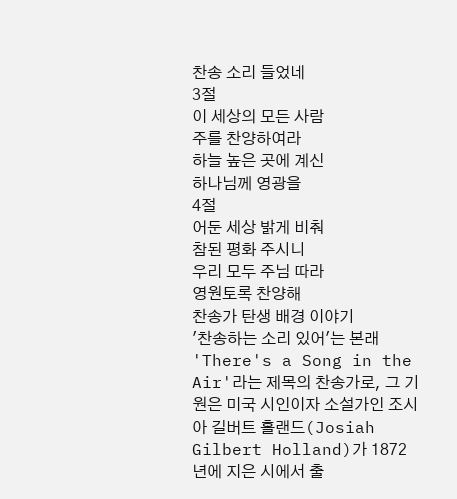찬송 소리 들었네
3절
이 세상의 모든 사람
주를 찬양하여라
하늘 높은 곳에 계신
하나님께 영광을
4절
어둔 세상 밝게 비춰
참된 평화 주시니
우리 모두 주님 따라
영원토록 찬양해
찬송가 탄생 배경 이야기
'찬송하는 소리 있어'는 본래 'There's a Song in the Air'라는 제목의 찬송가로, 그 기원은 미국 시인이자 소설가인 조시아 길버트 홀랜드(Josiah Gilbert Holland)가 1872년에 지은 시에서 출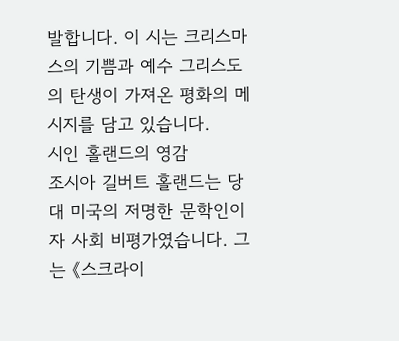발합니다. 이 시는 크리스마스의 기쁨과 예수 그리스도의 탄생이 가져온 평화의 메시지를 담고 있습니다.
시인 홀랜드의 영감
조시아 길버트 홀랜드는 당대 미국의 저명한 문학인이자 사회 비평가였습니다. 그는 《스크라이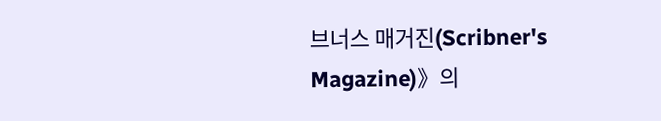브너스 매거진(Scribner's Magazine)》의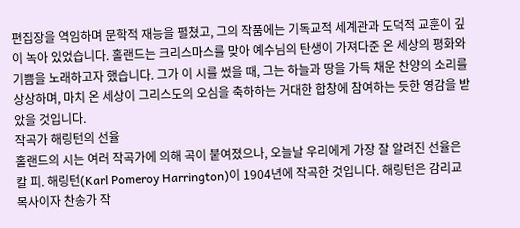편집장을 역임하며 문학적 재능을 펼쳤고, 그의 작품에는 기독교적 세계관과 도덕적 교훈이 깊이 녹아 있었습니다. 홀랜드는 크리스마스를 맞아 예수님의 탄생이 가져다준 온 세상의 평화와 기쁨을 노래하고자 했습니다. 그가 이 시를 썼을 때, 그는 하늘과 땅을 가득 채운 찬양의 소리를 상상하며, 마치 온 세상이 그리스도의 오심을 축하하는 거대한 합창에 참여하는 듯한 영감을 받았을 것입니다.
작곡가 해링턴의 선율
홀랜드의 시는 여러 작곡가에 의해 곡이 붙여졌으나, 오늘날 우리에게 가장 잘 알려진 선율은 칼 피. 해링턴(Karl Pomeroy Harrington)이 1904년에 작곡한 것입니다. 해링턴은 감리교 목사이자 찬송가 작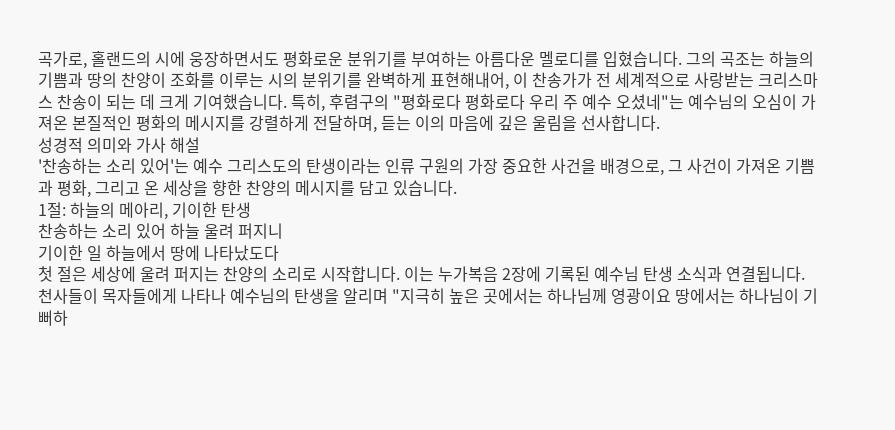곡가로, 홀랜드의 시에 웅장하면서도 평화로운 분위기를 부여하는 아름다운 멜로디를 입혔습니다. 그의 곡조는 하늘의 기쁨과 땅의 찬양이 조화를 이루는 시의 분위기를 완벽하게 표현해내어, 이 찬송가가 전 세계적으로 사랑받는 크리스마스 찬송이 되는 데 크게 기여했습니다. 특히, 후렴구의 "평화로다 평화로다 우리 주 예수 오셨네"는 예수님의 오심이 가져온 본질적인 평화의 메시지를 강렬하게 전달하며, 듣는 이의 마음에 깊은 울림을 선사합니다.
성경적 의미와 가사 해설
'찬송하는 소리 있어'는 예수 그리스도의 탄생이라는 인류 구원의 가장 중요한 사건을 배경으로, 그 사건이 가져온 기쁨과 평화, 그리고 온 세상을 향한 찬양의 메시지를 담고 있습니다.
1절: 하늘의 메아리, 기이한 탄생
찬송하는 소리 있어 하늘 울려 퍼지니
기이한 일 하늘에서 땅에 나타났도다
첫 절은 세상에 울려 퍼지는 찬양의 소리로 시작합니다. 이는 누가복음 2장에 기록된 예수님 탄생 소식과 연결됩니다. 천사들이 목자들에게 나타나 예수님의 탄생을 알리며 "지극히 높은 곳에서는 하나님께 영광이요 땅에서는 하나님이 기뻐하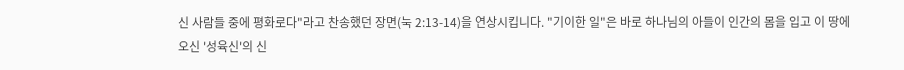신 사람들 중에 평화로다"라고 찬송했던 장면(눅 2:13-14)을 연상시킵니다. "기이한 일"은 바로 하나님의 아들이 인간의 몸을 입고 이 땅에 오신 '성육신'의 신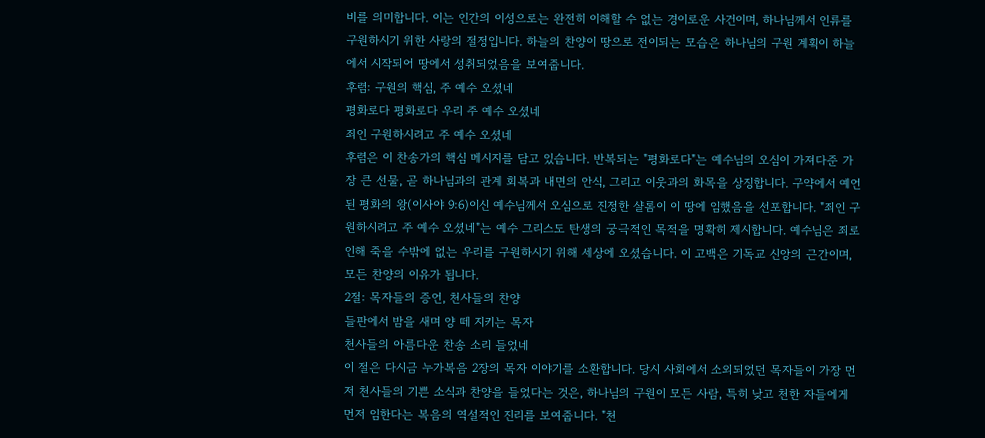비를 의미합니다. 이는 인간의 이성으로는 완전히 이해할 수 없는 경이로운 사건이며, 하나님께서 인류를 구원하시기 위한 사랑의 절정입니다. 하늘의 찬양이 땅으로 전이되는 모습은 하나님의 구원 계획이 하늘에서 시작되어 땅에서 성취되었음을 보여줍니다.
후렴: 구원의 핵심, 주 예수 오셨네
평화로다 평화로다 우리 주 예수 오셨네
죄인 구원하시려고 주 예수 오셨네
후렴은 이 찬송가의 핵심 메시지를 담고 있습니다. 반복되는 "평화로다"는 예수님의 오심이 가져다준 가장 큰 선물, 곧 하나님과의 관계 회복과 내면의 안식, 그리고 이웃과의 화목을 상징합니다. 구약에서 예언된 평화의 왕(이사야 9:6)이신 예수님께서 오심으로 진정한 샬롬이 이 땅에 임했음을 선포합니다. "죄인 구원하시려고 주 예수 오셨네"는 예수 그리스도 탄생의 궁극적인 목적을 명확히 제시합니다. 예수님은 죄로 인해 죽을 수밖에 없는 우리를 구원하시기 위해 세상에 오셨습니다. 이 고백은 기독교 신앙의 근간이며, 모든 찬양의 이유가 됩니다.
2절: 목자들의 증언, 천사들의 찬양
들판에서 밤을 새며 양 떼 지키는 목자
천사들의 아름다운 찬송 소리 들었네
이 절은 다시금 누가복음 2장의 목자 이야기를 소환합니다. 당시 사회에서 소외되었던 목자들이 가장 먼저 천사들의 기쁜 소식과 찬양을 들었다는 것은, 하나님의 구원이 모든 사람, 특히 낮고 천한 자들에게 먼저 임한다는 복음의 역설적인 진리를 보여줍니다. "천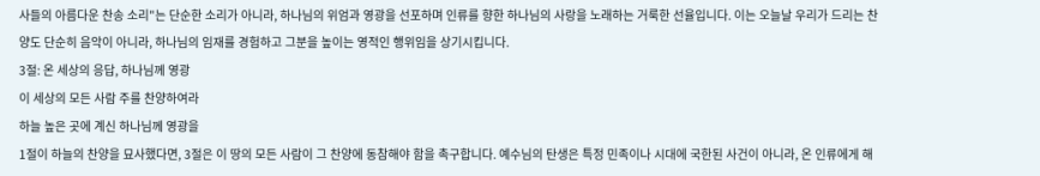사들의 아름다운 찬송 소리"는 단순한 소리가 아니라, 하나님의 위엄과 영광을 선포하며 인류를 향한 하나님의 사랑을 노래하는 거룩한 선율입니다. 이는 오늘날 우리가 드리는 찬양도 단순히 음악이 아니라, 하나님의 임재를 경험하고 그분을 높이는 영적인 행위임을 상기시킵니다.
3절: 온 세상의 응답, 하나님께 영광
이 세상의 모든 사람 주를 찬양하여라
하늘 높은 곳에 계신 하나님께 영광을
1절이 하늘의 찬양을 묘사했다면, 3절은 이 땅의 모든 사람이 그 찬양에 동참해야 함을 촉구합니다. 예수님의 탄생은 특정 민족이나 시대에 국한된 사건이 아니라, 온 인류에게 해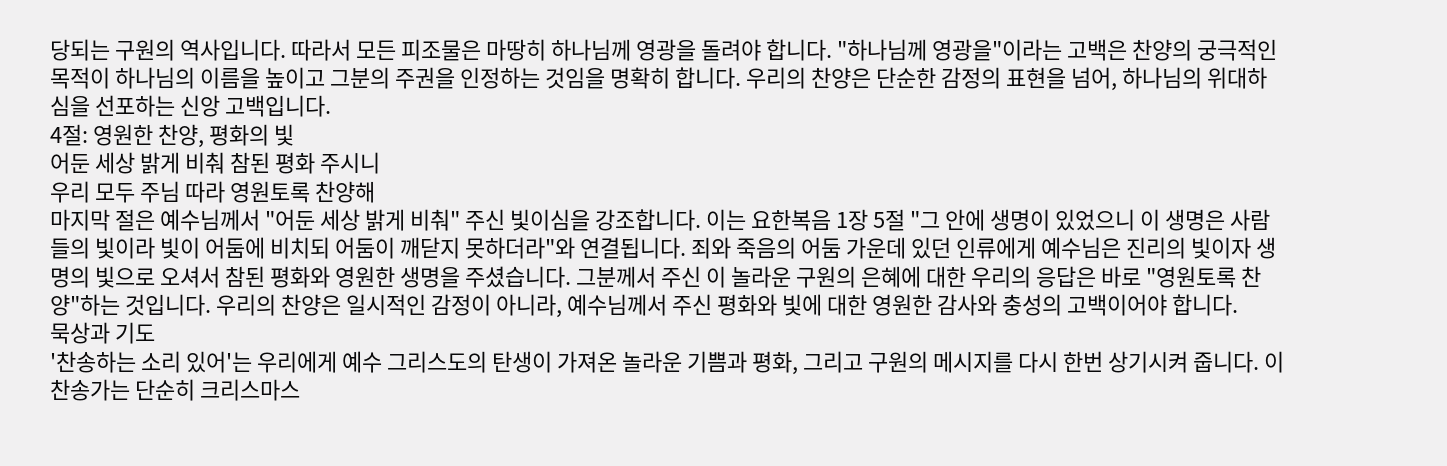당되는 구원의 역사입니다. 따라서 모든 피조물은 마땅히 하나님께 영광을 돌려야 합니다. "하나님께 영광을"이라는 고백은 찬양의 궁극적인 목적이 하나님의 이름을 높이고 그분의 주권을 인정하는 것임을 명확히 합니다. 우리의 찬양은 단순한 감정의 표현을 넘어, 하나님의 위대하심을 선포하는 신앙 고백입니다.
4절: 영원한 찬양, 평화의 빛
어둔 세상 밝게 비춰 참된 평화 주시니
우리 모두 주님 따라 영원토록 찬양해
마지막 절은 예수님께서 "어둔 세상 밝게 비춰" 주신 빛이심을 강조합니다. 이는 요한복음 1장 5절 "그 안에 생명이 있었으니 이 생명은 사람들의 빛이라 빛이 어둠에 비치되 어둠이 깨닫지 못하더라"와 연결됩니다. 죄와 죽음의 어둠 가운데 있던 인류에게 예수님은 진리의 빛이자 생명의 빛으로 오셔서 참된 평화와 영원한 생명을 주셨습니다. 그분께서 주신 이 놀라운 구원의 은혜에 대한 우리의 응답은 바로 "영원토록 찬양"하는 것입니다. 우리의 찬양은 일시적인 감정이 아니라, 예수님께서 주신 평화와 빛에 대한 영원한 감사와 충성의 고백이어야 합니다.
묵상과 기도
'찬송하는 소리 있어'는 우리에게 예수 그리스도의 탄생이 가져온 놀라운 기쁨과 평화, 그리고 구원의 메시지를 다시 한번 상기시켜 줍니다. 이 찬송가는 단순히 크리스마스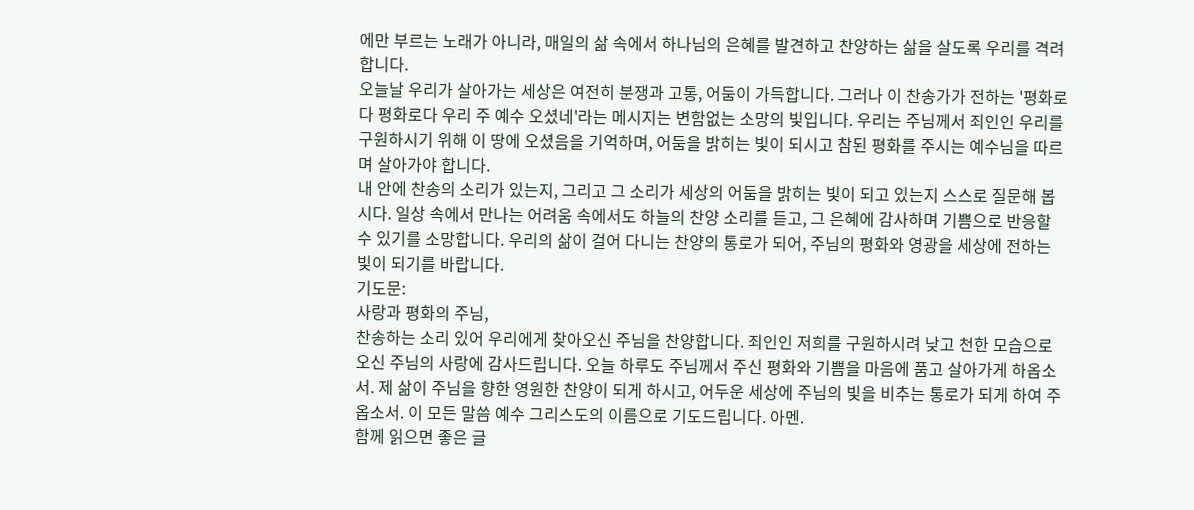에만 부르는 노래가 아니라, 매일의 삶 속에서 하나님의 은혜를 발견하고 찬양하는 삶을 살도록 우리를 격려합니다.
오늘날 우리가 살아가는 세상은 여전히 분쟁과 고통, 어둠이 가득합니다. 그러나 이 찬송가가 전하는 '평화로다 평화로다 우리 주 예수 오셨네'라는 메시지는 변함없는 소망의 빛입니다. 우리는 주님께서 죄인인 우리를 구원하시기 위해 이 땅에 오셨음을 기억하며, 어둠을 밝히는 빛이 되시고 참된 평화를 주시는 예수님을 따르며 살아가야 합니다.
내 안에 찬송의 소리가 있는지, 그리고 그 소리가 세상의 어둠을 밝히는 빛이 되고 있는지 스스로 질문해 봅시다. 일상 속에서 만나는 어려움 속에서도 하늘의 찬양 소리를 듣고, 그 은혜에 감사하며 기쁨으로 반응할 수 있기를 소망합니다. 우리의 삶이 걸어 다니는 찬양의 통로가 되어, 주님의 평화와 영광을 세상에 전하는 빛이 되기를 바랍니다.
기도문:
사랑과 평화의 주님,
찬송하는 소리 있어 우리에게 찾아오신 주님을 찬양합니다. 죄인인 저희를 구원하시려 낮고 천한 모습으로 오신 주님의 사랑에 감사드립니다. 오늘 하루도 주님께서 주신 평화와 기쁨을 마음에 품고 살아가게 하옵소서. 제 삶이 주님을 향한 영원한 찬양이 되게 하시고, 어두운 세상에 주님의 빛을 비추는 통로가 되게 하여 주옵소서. 이 모든 말씀 예수 그리스도의 이름으로 기도드립니다. 아멘.
함께 읽으면 좋은 글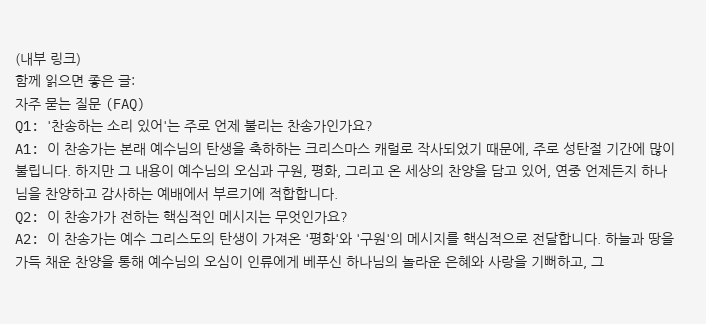(내부 링크)
함께 읽으면 좋은 글:
자주 묻는 질문 (FAQ)
Q1: '찬송하는 소리 있어'는 주로 언제 불리는 찬송가인가요?
A1: 이 찬송가는 본래 예수님의 탄생을 축하하는 크리스마스 캐럴로 작사되었기 때문에, 주로 성탄절 기간에 많이 불립니다. 하지만 그 내용이 예수님의 오심과 구원, 평화, 그리고 온 세상의 찬양을 담고 있어, 연중 언제든지 하나님을 찬양하고 감사하는 예배에서 부르기에 적합합니다.
Q2: 이 찬송가가 전하는 핵심적인 메시지는 무엇인가요?
A2: 이 찬송가는 예수 그리스도의 탄생이 가져온 '평화'와 '구원'의 메시지를 핵심적으로 전달합니다. 하늘과 땅을 가득 채운 찬양을 통해 예수님의 오심이 인류에게 베푸신 하나님의 놀라운 은혜와 사랑을 기뻐하고, 그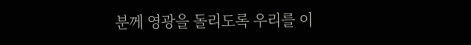분께 영광을 돌리도록 우리를 이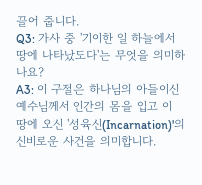끌어 줍니다.
Q3: 가사 중 '기이한 일 하늘에서 땅에 나타났도다'는 무엇을 의미하나요?
A3: 이 구절은 하나님의 아들이신 예수님께서 인간의 몸을 입고 이 땅에 오신 '성육신(Incarnation)'의 신비로운 사건을 의미합니다.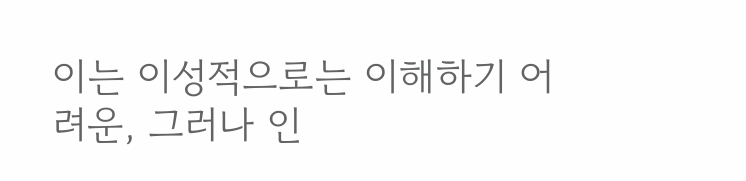이는 이성적으로는 이해하기 어려운, 그러나 인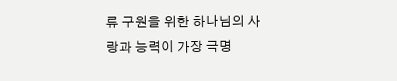류 구원을 위한 하나님의 사랑과 능력이 가장 극명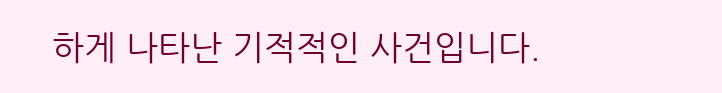하게 나타난 기적적인 사건입니다.